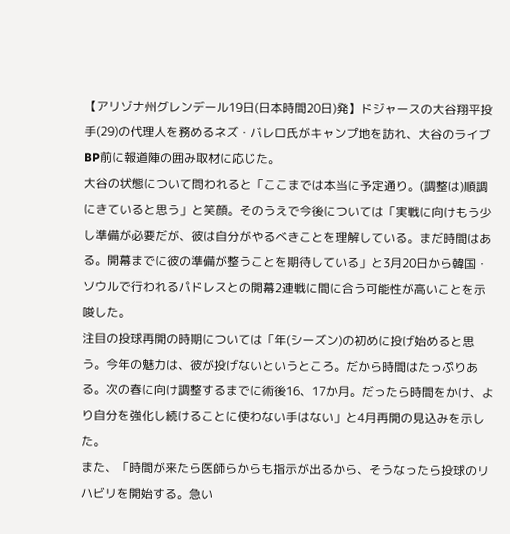【アリゾナ州グレンデール19日(日本時間20日)発】ドジャースの大谷翔平投手(29)の代理人を務めるネズ・バレロ氏がキャンプ地を訪れ、大谷のライブBP前に報道陣の囲み取材に応じた。
大谷の状態について問われると「ここまでは本当に予定通り。(調整は)順調にきていると思う」と笑顔。そのうえで今後については「実戦に向けもう少し準備が必要だが、彼は自分がやるべきことを理解している。まだ時間はある。開幕までに彼の準備が整うことを期待している」と3月20日から韓国・ソウルで行われるパドレスとの開幕2連戦に間に合う可能性が高いことを示唆した。
注目の投球再開の時期については「年(シーズン)の初めに投げ始めると思う。今年の魅力は、彼が投げないというところ。だから時間はたっぷりある。次の春に向け調整するまでに術後16、17か月。だったら時間をかけ、より自分を強化し続けることに使わない手はない」と4月再開の見込みを示した。
また、「時間が来たら医師らからも指示が出るから、そうなったら投球のリハビリを開始する。急い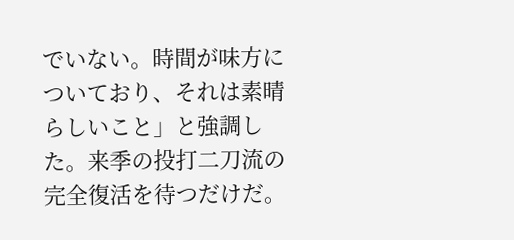でいない。時間が味方についており、それは素晴らしいこと」と強調した。来季の投打二刀流の完全復活を待つだけだ。